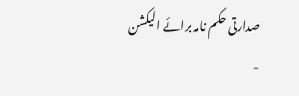صدارتی حکم نامہ برائے الیکشن
-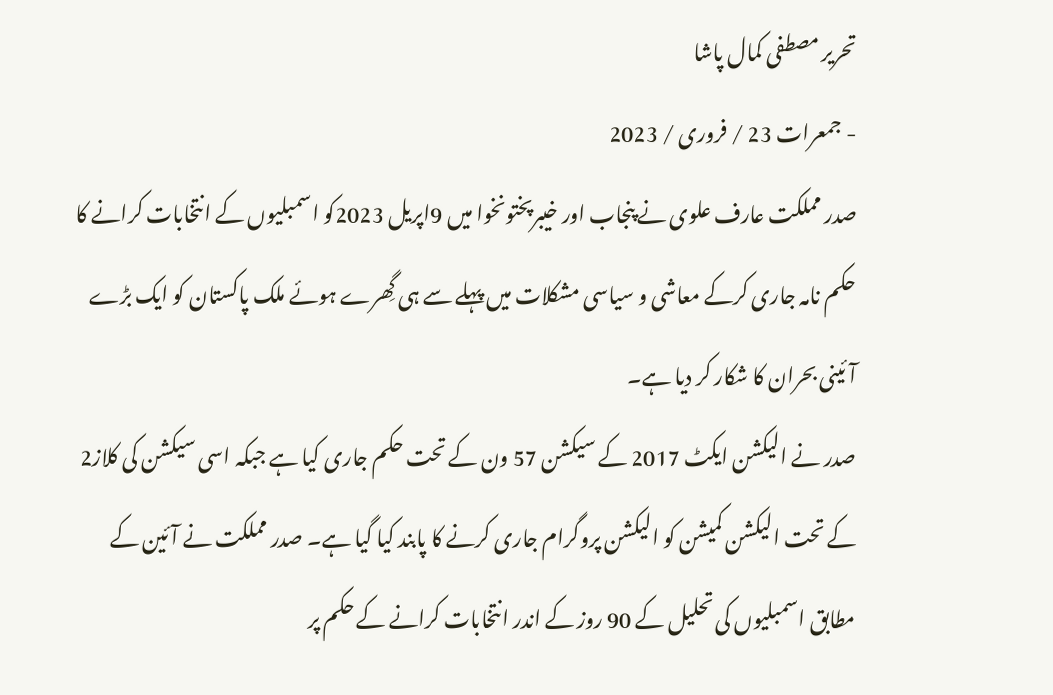تحریر مصطفی کمال پاشا
- جمعرات 23 / فروری / 2023
صدر مملکت عارف علوی نے پنجاب اور خیبرپختونخوا میں 9اپریل 2023کو اسمبلیوں کے انتخابات کرانے کا حکم نامہ جاری کرکے معاشی و سیاسی مشکلات میں پہلے سے ہی گِھرے ہوئے ملک پاکستان کو ایک بڑے آئینی بحران کا شکار کر دیا ہے۔
صدر نے الیکشن ایکٹ 2017 کے سیکشن 57 ون کے تحت حکم جاری کیا ہے جبکہ اسی سیکشن کی کلاز2 کے تحت الیکشن کمیشن کو الیکشن پروگرام جاری کرنے کا پابند کیا گیا ہے۔ صدر مملکت نے آئین کے مطابق اسمبلیوں کی تحلیل کے 90 روز کے اندر انتخابات کرانے کے حکم پر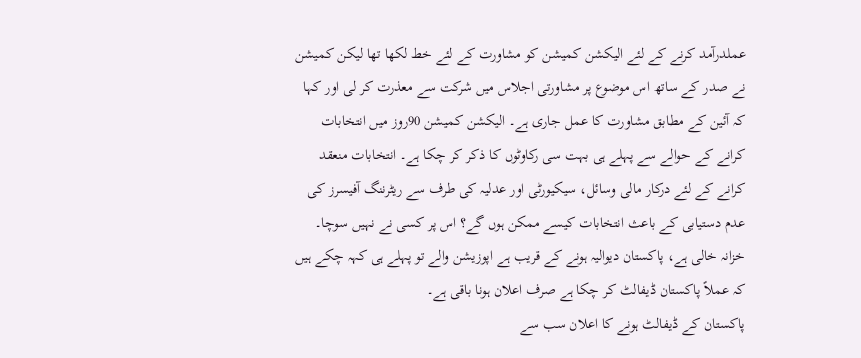عملدرآمد کرنے کے لئے الیکشن کمیشن کو مشاورت کے لئے خط لکھا تھا لیکن کمیشن نے صدر کے ساتھ اس موضوع پر مشاورتی اجلاس میں شرکت سے معذرت کر لی اور کہا کہ آئین کے مطابق مشاورت کا عمل جاری ہے۔ الیکشن کمیشن 90روز میں انتخابات کرانے کے حوالے سے پہلے ہی بہت سی رکاوٹوں کا ذکر کر چکا ہے۔ انتخابات منعقد کرانے کے لئے درکار مالی وسائل، سیکیورٹی اور عدلیہ کی طرف سے ریٹرننگ آفیسرز کی عدم دستیابی کے باعث انتخابات کیسے ممکن ہوں گے؟ اس پر کسی نے نہیں سوچا۔ خزانہ خالی ہے، پاکستان دیوالیہ ہونے کے قریب ہے اپوزیشن والے تو پہلے ہی کہہ چکے ہیں کہ عملاً پاکستان ڈیفالٹ کر چکا ہے صرف اعلان ہونا باقی ہے۔
پاکستان کے ڈیفالٹ ہونے کا اعلان سب سے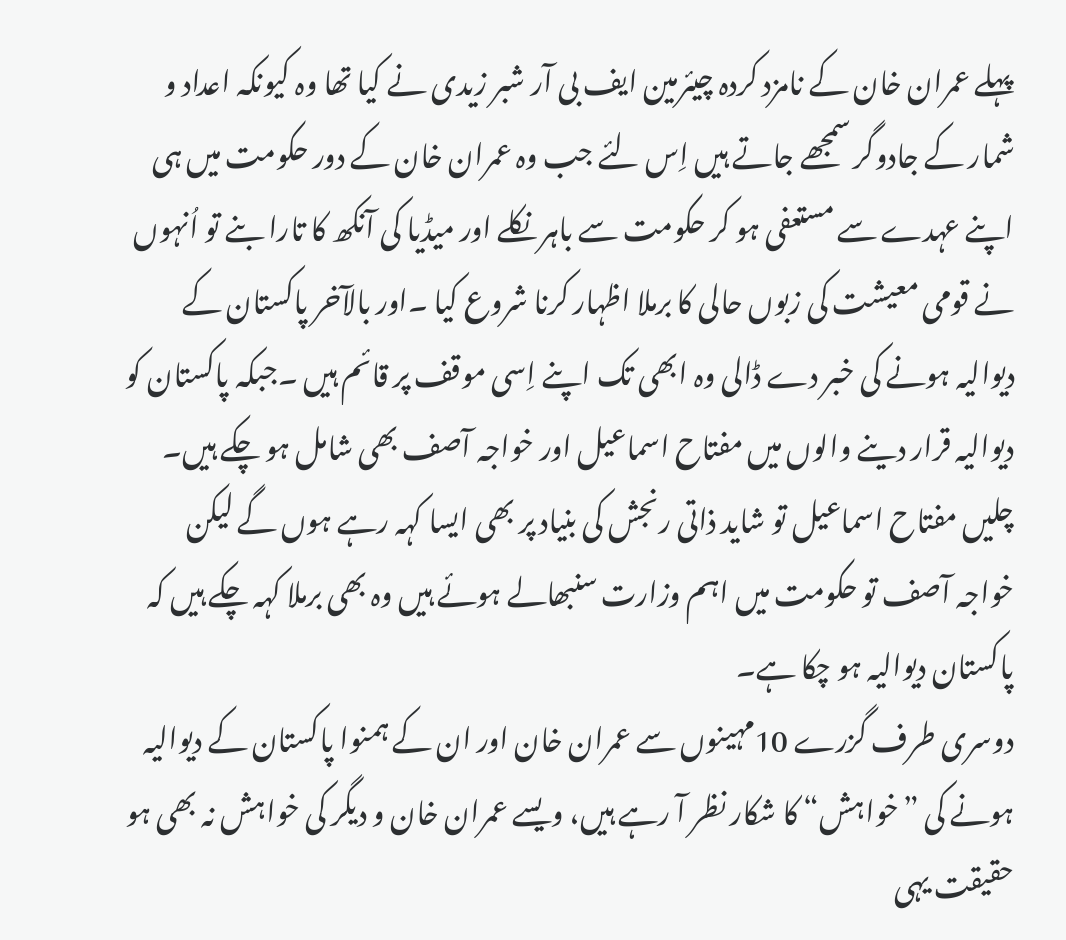پہلے عمران خان کے نامزد کردہ چیئرمین ایف بی آر شبر زیدی نے کیا تھا وہ کیونکہ اعداد و شمار کے جادوگر سمجھے جاتے ہیں اِس لئے جب وہ عمران خان کے دور حکومت میں ہی اپنے عہدے سے مستعفی ہو کر حکومت سے باہر نکلے اور میڈیا کی آنکھ کا تارا بنے تو اُنہوں نے قومی معیشت کی زبوں حالی کا برملا اظہار کرنا شروع کیا ۔اور بالآخر پاکستان کے دیوالیہ ہونے کی خبر دے ڈالی وہ ابھی تک اپنے اِسی موقف پر قائم ہیں ۔جبکہ پاکستان کو دیوالیہ قرار دینے والوں میں مفتاح اسماعیل اور خواجہ آصف بھی شامل ہو چکے ہیں۔ چلیں مفتاح اسماعیل تو شاید ذاتی رنجش کی بنیاد پر بھی ایسا کہہ رہے ہوں گے لیکن خواجہ آصف تو حکومت میں اہم وزارت سنبھالے ہوئے ہیں وہ بھی برملا کہہ چکے ہیں کہ پاکستان دیوالیہ ہو چکا ہے۔
دوسری طرف گزرے 10مہینوں سے عمران خان اور ان کے ہمنوا پاکستان کے دیوالیہ ہونے کی ”خواہش“ کا شکار نظر آ رہے ہیں، ویسے عمران خان و دیگر کی خواہش نہ بھی ہو حقیقت یہی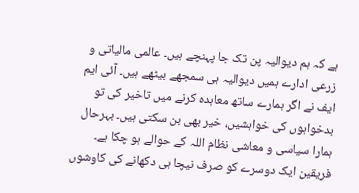ہے کہ ہم دیوالیہ پن تک جا پہنچے ہیں۔ عالمی مالیاتی و زرعی ادارے ہمیں دیوالیہ ہی سمجھے بیٹھے ہیں۔ آئی ایم ایف نے اگر ہمارے ساتھ معاہدہ کرنے میں تاخیر کی تو بدخواہوں کی خواہشیں، خیر بھی بن سکتی ہیں۔ بہرحال ہمارا سیاسی و معاشی نظام اللہ کے حوالے ہو چکا ہے۔ فریقین ایک دوسرے کو صرف نیچا ہی دکھانے کی کاوشوں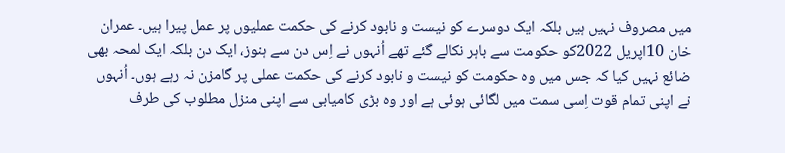میں مصروف نہیں ہیں بلکہ ایک دوسرے کو نیست و نابود کرنے کی حکمت عملیوں پر عمل پیرا ہیں۔ عمران خان 10اپریل 2022کو حکومت سے باہر نکالے گئے تھے اُنہوں نے اِس دن سے ہنوز، ایک دن بلکہ ایک لمحہ بھی ضائع نہیں کیا کہ جس میں وہ حکومت کو نیست و نابود کرنے کی حکمت عملی پر گامزن نہ رہے ہوں۔ اُنہوں نے اپنی تمام قوت اِسی سمت میں لگائی ہوئی ہے اور وہ بڑی کامیابی سے اپنی منزل مطلوب کی طرف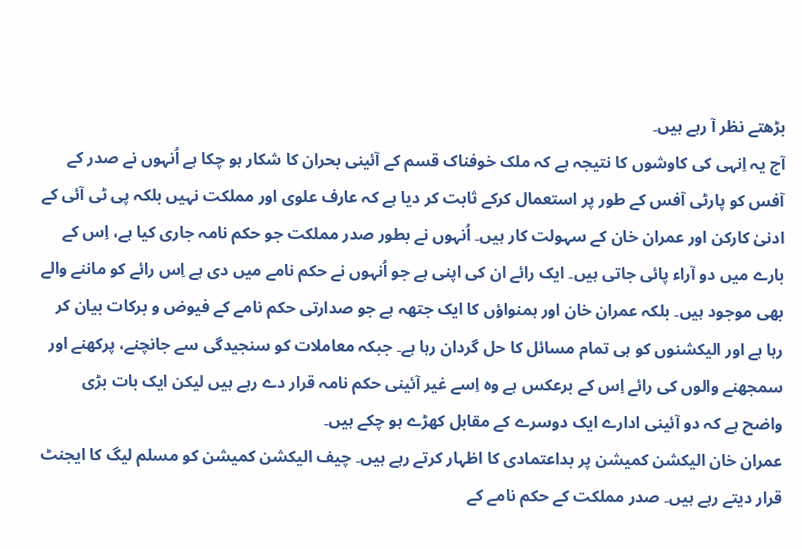بڑھتے نظر آ رہے ہیں۔
آج یہ اِنہی کی کاوشوں کا نتیجہ ہے کہ ملک خوفناک قسم کے آئینی بحران کا شکار ہو چکا ہے اُنہوں نے صدر کے آفس کو پارٹی آفس کے طور پر استعمال کرکے ثابت کر دیا ہے کہ عارف علوی اور مملکت نہیں بلکہ پی ٹی آئی کے ادنیٰ کارکن اور عمران خان کے سہولت کار ہیں۔ اُنہوں نے بطور صدر مملکت جو حکم نامہ جاری کیا ہے، اِس کے بارے میں دو آراء پائی جاتی ہیں۔ ایک رائے ان کی اپنی ہے جو اُنہوں نے حکم نامے میں دی ہے اِس رائے کو ماننے والے بھی موجود ہیں۔ بلکہ عمران خان اور ہمنواؤں کا ایک جتھہ ہے جو صدارتی حکم نامے کے فیوض و برکات بیان کر رہا ہے اور الیکشنوں کو ہی تمام مسائل کا حل گردان رہا ہے۔ جبکہ معاملات کو سنجیدگی سے جانچنے، پرکھنے اور سمجھنے والوں کی رائے اِس کے برعکس ہے وہ اِسے غیر آئینی حکم نامہ قرار دے رہے ہیں لیکن ایک بات بڑی واضح ہے کہ دو آئینی ادارے ایک دوسرے کے مقابل کھڑے ہو چکے ہیں۔
عمران خان الیکشن کمیشن پر بداعتمادی کا اظہار کرتے رہے ہیں۔ چیف الیکشن کمیشن کو مسلم لیگ کا ایجنٹ قرار دیتے رہے ہیں۔ صدر مملکت کے حکم نامے کے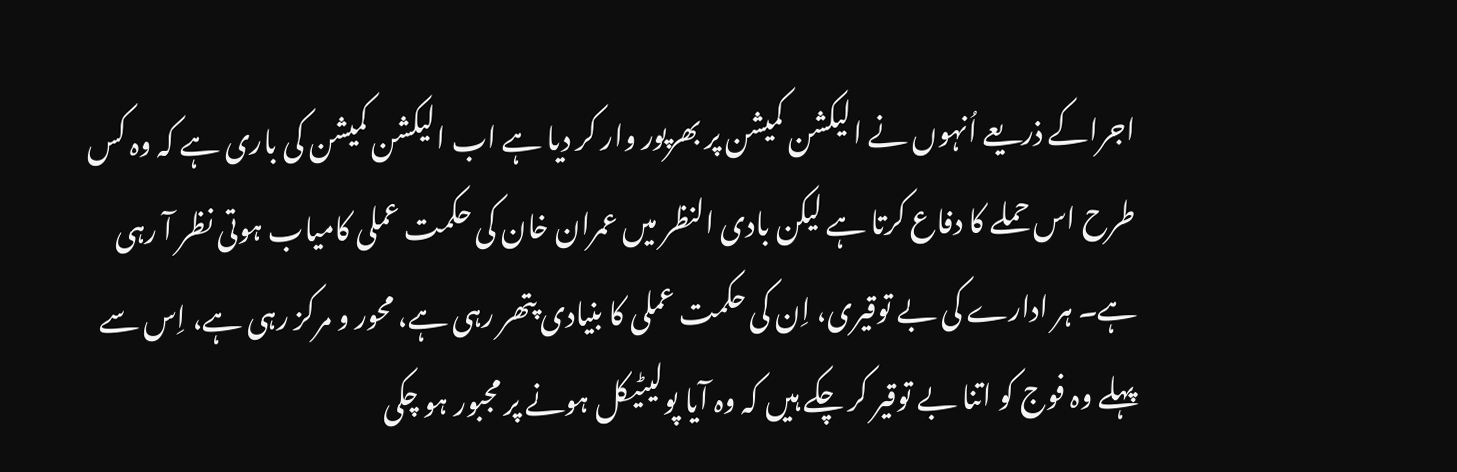اجراکے ذریعے اُنہوں نے الیکشن کمیشن پر بھرپور وار کر دیا ہے اب الیکشن کمیشن کی باری ہے کہ وہ کس طرح اس حملے کا دفاع کرتا ہے لیکن بادی النظر میں عمران خان کی حکمت عملی کامیاب ہوتی نظر آ رہی ہے۔ ہر ادارے کی بے توقیری، اِن کی حکمت عملی کا بنیادی پتھر رہی ہے، محور و مرکز رہی ہے، اِس سے پہلے وہ فوج کو اتنا بے توقیر کر چکے ہیں کہ وہ آیا پولیٹیکل ہونے پر مجبور ہو چکی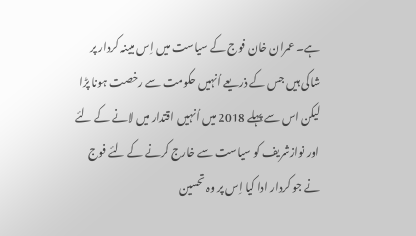ہے۔ عمران خان فوج کے سیاست میں اِس مبینہ کردار پر شاکی ہیں جس کے ذریعے اُنہیں حکومت سے رخصت ہونا پڑا لیکن اس سے پہلے 2018 میں اُنہیں اقتدار میں لانے کے لئے اور نوازشریف کو سیاست سے خارج کرنے کے لئے فوج نے جو کردار ادا کیا اِس پر وہ تحسین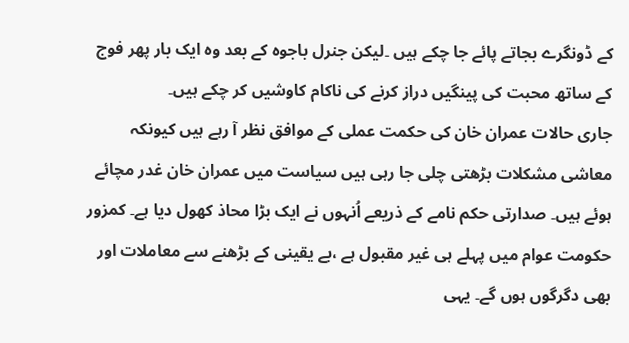کے ڈونگرے بجاتے پائے جا چکے ہیں ۔لیکن جنرل باجوہ کے بعد وہ ایک بار پھر فوج کے ساتھ محبت کی پینگیں دراز کرنے کی ناکام کاوشیں کر چکے ہیں۔
جاری حالات عمران خان کی حکمت عملی کے موافق نظر آ رہے ہیں کیونکہ معاشی مشکلات بڑھتی چلی جا رہی ہیں سیاست میں عمران خان غدر مچائے ہوئے ہیں۔ صدارتی حکم نامے کے ذریعے اُنہوں نے ایک بڑا محاذ کھول دیا ہے۔ کمزور حکومت عوام میں پہلے ہی غیر مقبول ہے ،بے یقینی کے بڑھنے سے معاملات اور بھی دگرگوں ہوں گے۔ یہی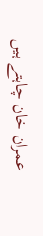عمران خان چاہتے ہیں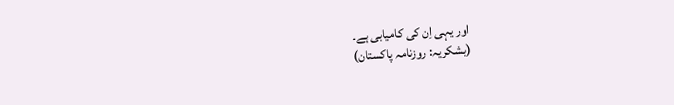اور یہی اِن کی کامیابی ہے۔
(بشکریہ: روزنامہ پاکستان)